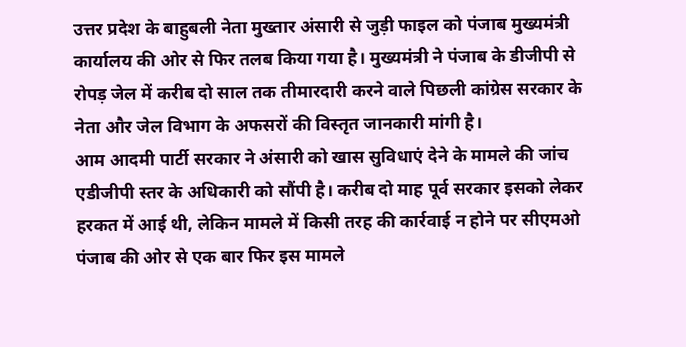उत्तर प्रदेश के बाहुबली नेता मुख्तार अंसारी से जुड़ी फाइल को पंजाब मुख्यमंत्री कार्यालय की ओर से फिर तलब किया गया है। मुख्यमंत्री ने पंजाब के डीजीपी से रोपड़ जेल में करीब दो साल तक तीमारदारी करने वाले पिछली कांग्रेस सरकार के नेता और जेल विभाग के अफसरों की विस्तृत जानकारी मांगी है।
आम आदमी पार्टी सरकार ने अंसारी को खास सुविधाएं देने के मामले की जांच एडीजीपी स्तर के अधिकारी को सौंपी है। करीब दो माह पूर्व सरकार इसको लेकर हरकत में आई थी, लेकिन मामले में किसी तरह की कार्रवाई न होने पर सीएमओ पंजाब की ओर से एक बार फिर इस मामले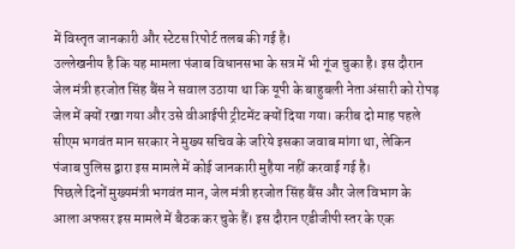में विस्तृत जानकारी और स्टेटस रिपोर्ट तलब की गई है।
उल्लेखनीय है कि यह मामला पंजाब विधानसभा के सत्र में भी गूंज चुका है। इस दौरान जेल मंत्री हरजोत सिंह बैंस ने सवाल उठाया था कि यूपी के बाहुबली नेता अंसारी को रोपड़ जेल में क्यों रखा गया और उसे वीआईपी ट्रीटमेंट क्यों दिया गया। करीब दो माह पहले सीएम भगवंत मान सरकार ने मुख्य सचिव के जरिये इसका जवाब मांगा था, लेकिन पंजाब पुलिस द्वारा इस मामले में कोई जानकारी मुहैया नहीं करवाई गई है।
पिछले दिनों मुख्यमंत्री भगवंत मान, जेल मंत्री हरजोत सिंह बैंस और जेल विभाग के आला अफसर इस मामले में बैठक कर चुके हैं। इस दौरान एडीजीपी स्तर के एक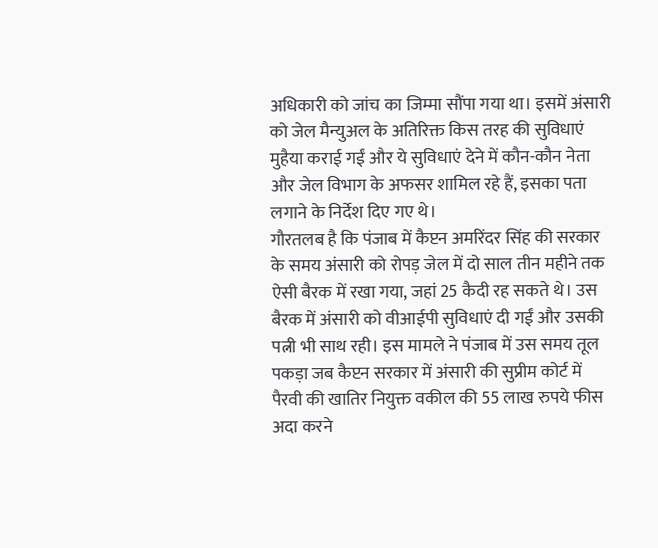अधिकारी को जांच का जिम्मा सौंपा गया था। इसमें अंसारी को जेल मैन्युअल के अतिरिक्त किस तरह की सुविधाएं मुहैया कराई गईं और ये सुविधाएं देने में कौन-कौन नेता और जेल विभाग के अफसर शामिल रहे हैं, इसका पता लगाने के निर्देश दिए गए थे।
गौरतलब है कि पंजाब में कैप्टन अमरिंदर सिंह की सरकार के समय अंसारी को रोपड़ जेल में दो साल तीन महीने तक ऐसी बैरक में रखा गया, जहां 25 कैदी रह सकते थे। उस बैरक में अंसारी को वीआईपी सुविधाएं दी गईं और उसकी पत्नी भी साथ रही। इस मामले ने पंजाब में उस समय तूल पकड़ा जब कैप्टन सरकार में अंसारी की सुप्रीम कोर्ट में पैरवी की खातिर नियुक्त वकील की 55 लाख रुपये फीस अदा करने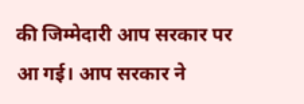की जिम्मेदारी आप सरकार पर आ गई। आप सरकार ने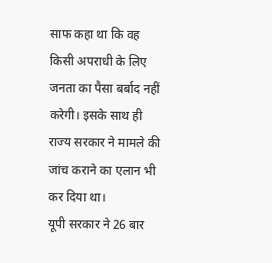साफ कहा था कि वह किसी अपराधी के लिए जनता का पैसा बर्बाद नहीं करेगी। इसके साथ ही राज्य सरकार ने मामले की जांच कराने का एलान भी कर दिया था।
यूपी सरकार ने 26 बार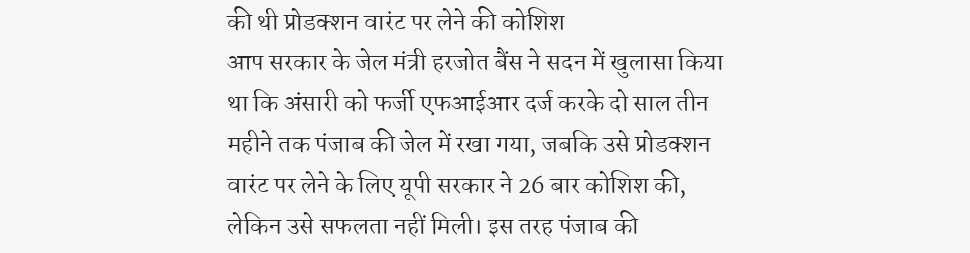की थी प्रोडक्शन वारंट पर लेने की कोशिश
आप सरकार के जेल मंत्री हरजोत बैंस ने सदन में खुलासा किया था कि अंसारी को फर्जी एफआईआर दर्ज करके दो साल तीन महीने तक पंजाब की जेल में रखा गया, जबकि उसे प्रोडक्शन वारंट पर लेने के लिए यूपी सरकार ने 26 बार कोशिश की, लेकिन उसे सफलता नहीं मिली। इस तरह पंजाब की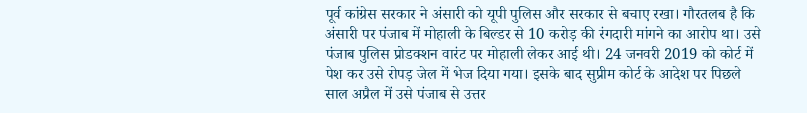पूर्व कांग्रेस सरकार ने अंसारी को यूपी पुलिस और सरकार से बचाए रखा। गौरतलब है कि अंसारी पर पंजाब में मोहाली के बिल्डर से 10 करोड़ की रंगदारी मांगने का आरोप था। उसे पंजाब पुलिस प्रोडक्शन वारंट पर मोहाली लेकर आई थी। 24 जनवरी 2019 को कोर्ट में पेश कर उसे रोपड़ जेल में भेज दिया गया। इसके बाद सुप्रीम कोर्ट के आदेश पर पिछले साल अप्रैल में उसे पंजाब से उत्तर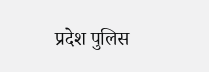प्रदेश पुलिस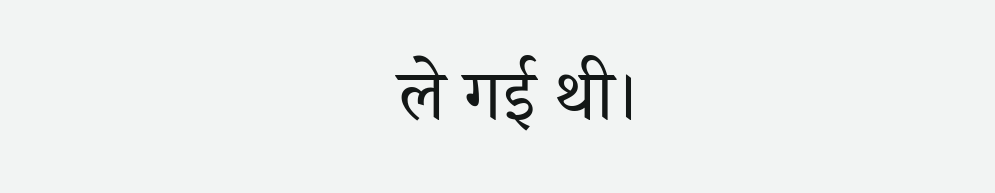ले गई थी।